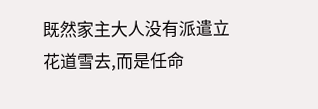既然家主大人没有派遣立花道雪去,而是任命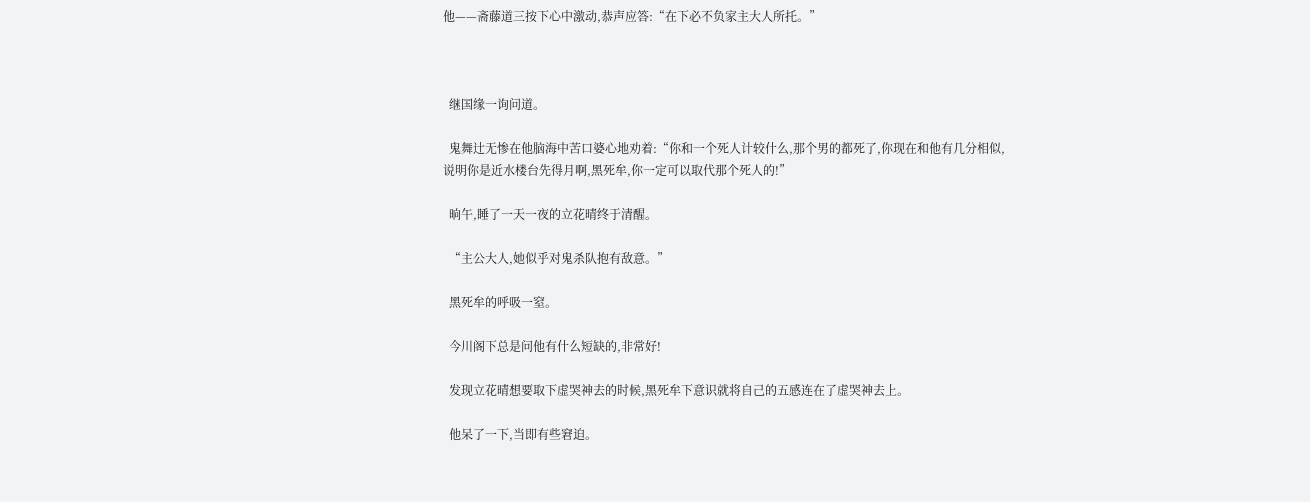他——斋藤道三按下心中激动,恭声应答:“在下必不负家主大人所托。”



  继国缘一询问道。

  鬼舞辻无惨在他脑海中苦口婆心地劝着:“你和一个死人计较什么,那个男的都死了,你现在和他有几分相似,说明你是近水楼台先得月啊,黑死牟,你一定可以取代那个死人的!”

  晌午,睡了一天一夜的立花晴终于清醒。

  “主公大人,她似乎对鬼杀队抱有敌意。”

  黑死牟的呼吸一窒。

  今川阁下总是问他有什么短缺的,非常好!

  发现立花晴想要取下虚哭神去的时候,黑死牟下意识就将自己的五感连在了虚哭神去上。

  他呆了一下,当即有些窘迫。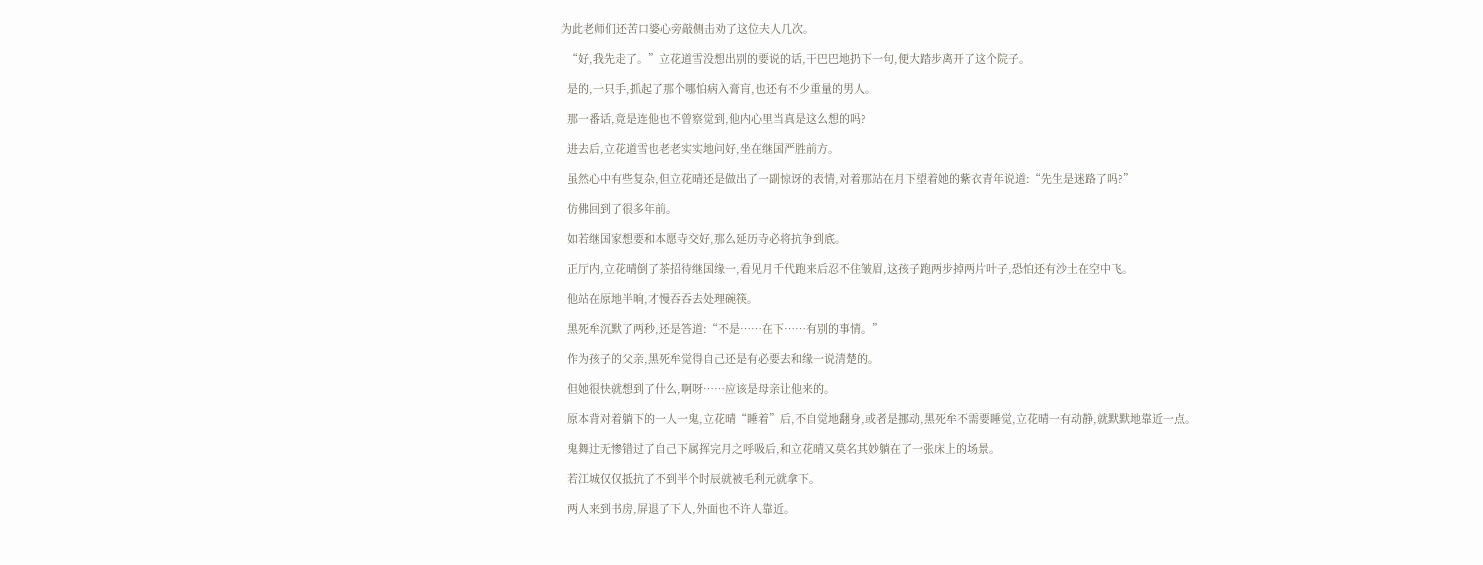为此老师们还苦口婆心旁敲侧击劝了这位夫人几次。

  “好,我先走了。”立花道雪没想出别的要说的话,干巴巴地扔下一句,便大踏步离开了这个院子。

  是的,一只手,抓起了那个哪怕病入膏肓,也还有不少重量的男人。

  那一番话,竟是连他也不曾察觉到,他内心里当真是这么想的吗?

  进去后,立花道雪也老老实实地问好,坐在继国严胜前方。

  虽然心中有些复杂,但立花晴还是做出了一副惊讶的表情,对着那站在月下望着她的紫衣青年说道:“先生是迷路了吗?”

  仿佛回到了很多年前。

  如若继国家想要和本愿寺交好,那么延历寺必将抗争到底。

  正厅内,立花晴倒了茶招待继国缘一,看见月千代跑来后忍不住皱眉,这孩子跑两步掉两片叶子,恐怕还有沙土在空中飞。

  他站在原地半晌,才慢吞吞去处理碗筷。

  黑死牟沉默了两秒,还是答道:“不是……在下……有别的事情。”

  作为孩子的父亲,黑死牟觉得自己还是有必要去和缘一说清楚的。

  但她很快就想到了什么,啊呀……应该是母亲让他来的。

  原本背对着躺下的一人一鬼,立花晴“睡着”后,不自觉地翻身,或者是挪动,黑死牟不需要睡觉,立花晴一有动静,就默默地靠近一点。

  鬼舞辻无惨错过了自己下属挥完月之呼吸后,和立花晴又莫名其妙躺在了一张床上的场景。

  若江城仅仅抵抗了不到半个时辰就被毛利元就拿下。

  两人来到书房,屏退了下人,外面也不许人靠近。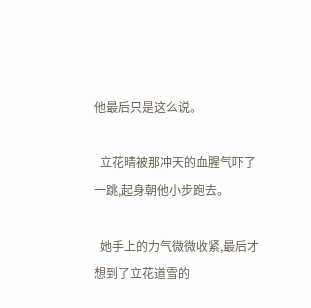他最后只是这么说。

  立花晴被那冲天的血腥气吓了一跳,起身朝他小步跑去。

  她手上的力气微微收紧,最后才想到了立花道雪的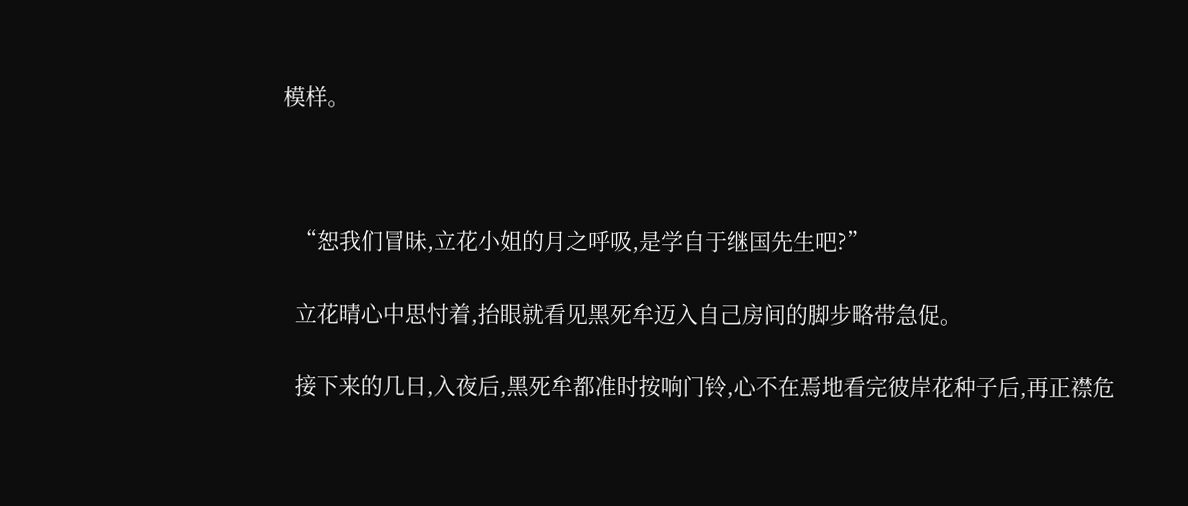模样。



  “恕我们冒昧,立花小姐的月之呼吸,是学自于继国先生吧?”

  立花晴心中思忖着,抬眼就看见黑死牟迈入自己房间的脚步略带急促。

  接下来的几日,入夜后,黑死牟都准时按响门铃,心不在焉地看完彼岸花种子后,再正襟危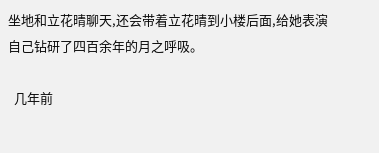坐地和立花晴聊天,还会带着立花晴到小楼后面,给她表演自己钻研了四百余年的月之呼吸。

  几年前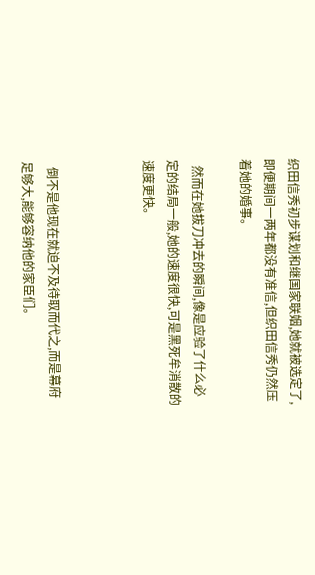织田信秀初步谋划和继国家联姻,她就被选定了,即便期间一两年都没有准信,但织田信秀仍然压着她的婚事。

  然而在她拔刀冲去的瞬间,像是应验了什么必定的结局一般,她的速度很快,可是黑死牟消散的速度更快。



  倒不是他现在就迫不及待取而代之,而是幕府足够大,能够容纳他的家臣们。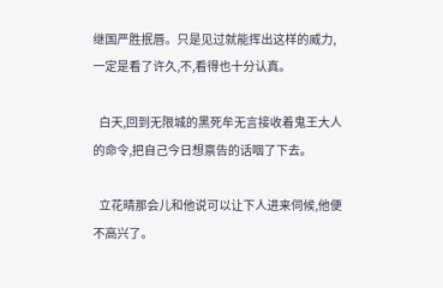继国严胜抿唇。只是见过就能挥出这样的威力,一定是看了许久,不,看得也十分认真。

  白天,回到无限城的黑死牟无言接收着鬼王大人的命令,把自己今日想禀告的话咽了下去。

  立花晴那会儿和他说可以让下人进来伺候,他便不高兴了。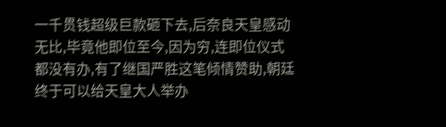一千贯钱超级巨款砸下去,后奈良天皇感动无比,毕竟他即位至今,因为穷,连即位仪式都没有办,有了继国严胜这笔倾情赞助,朝廷终于可以给天皇大人举办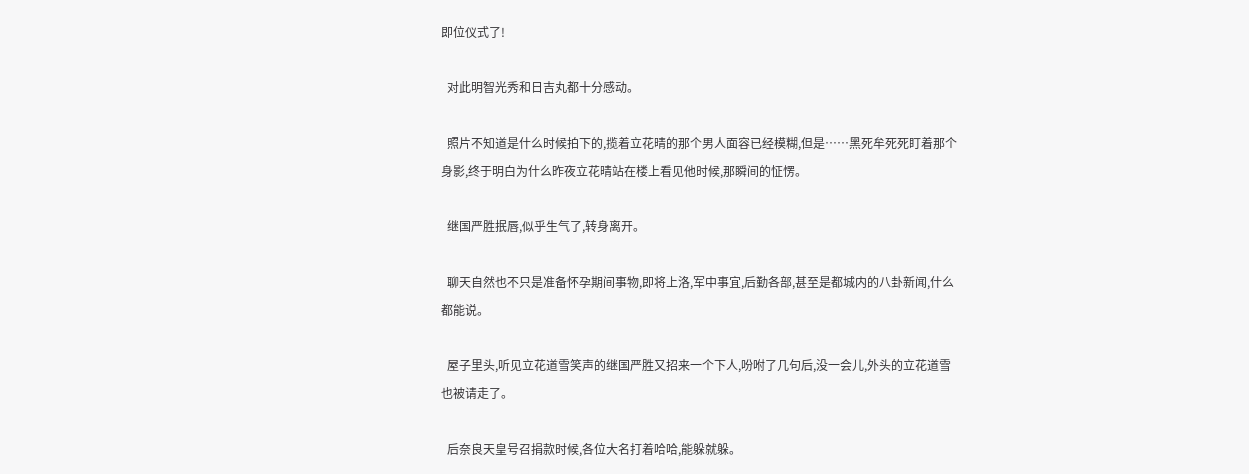即位仪式了!

  对此明智光秀和日吉丸都十分感动。

  照片不知道是什么时候拍下的,揽着立花晴的那个男人面容已经模糊,但是……黑死牟死死盯着那个身影,终于明白为什么昨夜立花晴站在楼上看见他时候,那瞬间的怔愣。

  继国严胜抿唇,似乎生气了,转身离开。

  聊天自然也不只是准备怀孕期间事物,即将上洛,军中事宜,后勤各部,甚至是都城内的八卦新闻,什么都能说。

  屋子里头,听见立花道雪笑声的继国严胜又招来一个下人,吩咐了几句后,没一会儿,外头的立花道雪也被请走了。

  后奈良天皇号召捐款时候,各位大名打着哈哈,能躲就躲。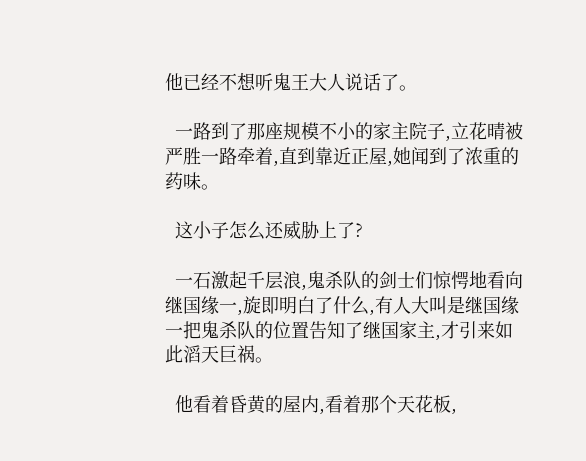他已经不想听鬼王大人说话了。

  一路到了那座规模不小的家主院子,立花晴被严胜一路牵着,直到靠近正屋,她闻到了浓重的药味。

  这小子怎么还威胁上了?

  一石激起千层浪,鬼杀队的剑士们惊愕地看向继国缘一,旋即明白了什么,有人大叫是继国缘一把鬼杀队的位置告知了继国家主,才引来如此滔天巨祸。

  他看着昏黄的屋内,看着那个天花板,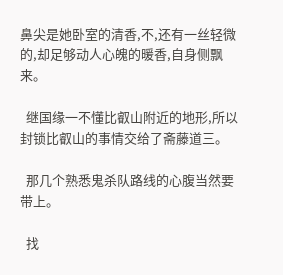鼻尖是她卧室的清香,不,还有一丝轻微的,却足够动人心魄的暖香,自身侧飘来。

  继国缘一不懂比叡山附近的地形,所以封锁比叡山的事情交给了斋藤道三。

  那几个熟悉鬼杀队路线的心腹当然要带上。

  找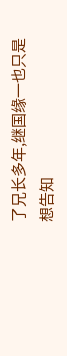了兄长多年,继国缘一也只是想告知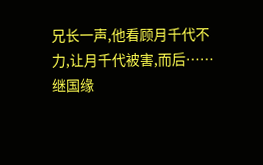兄长一声,他看顾月千代不力,让月千代被害,而后……继国缘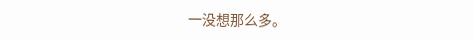一没想那么多。